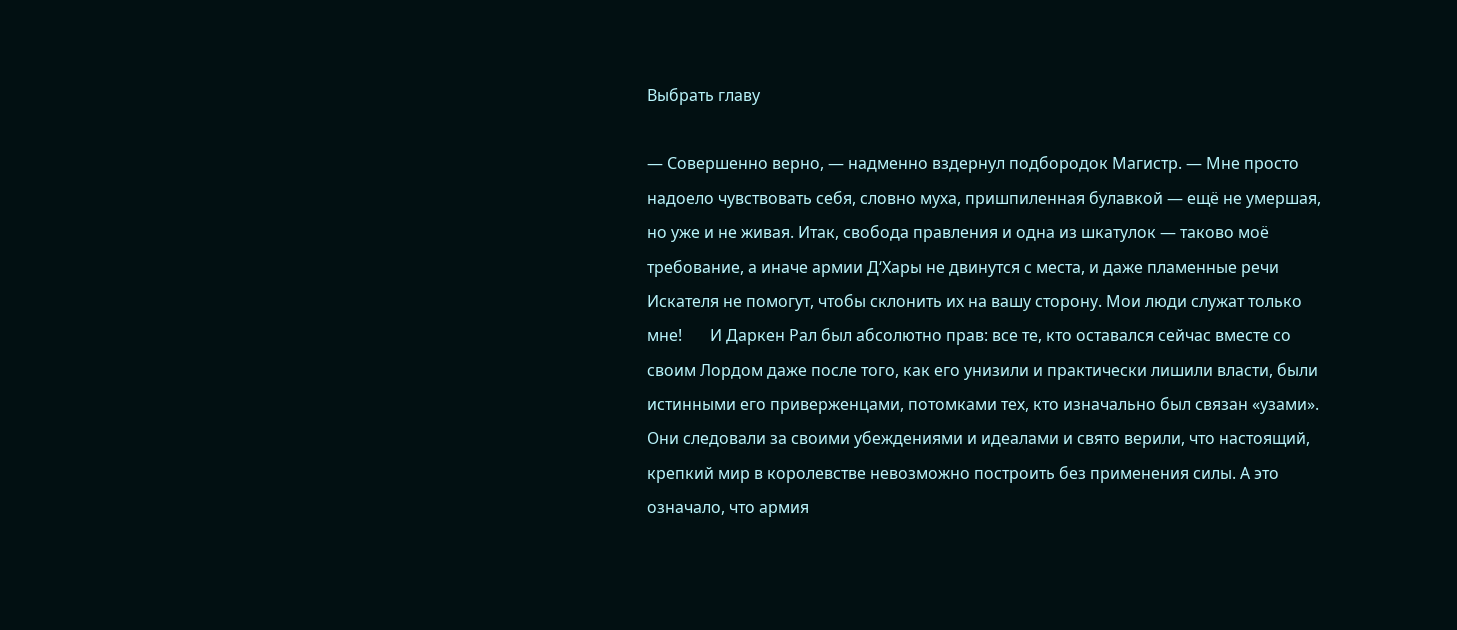Выбрать главу

— Совершенно верно, — надменно вздернул подбородок Магистр. — Мне просто надоело чувствовать себя, словно муха, пришпиленная булавкой — ещё не умершая, но уже и не живая. Итак, свобода правления и одна из шкатулок — таково моё требование, а иначе армии Д‘Хары не двинутся с места, и даже пламенные речи Искателя не помогут, чтобы склонить их на вашу сторону. Мои люди служат только мне!       И Даркен Рал был абсолютно прав: все те, кто оставался сейчас вместе со своим Лордом даже после того, как его унизили и практически лишили власти, были истинными его приверженцами, потомками тех, кто изначально был связан «узами». Они следовали за своими убеждениями и идеалами и свято верили, что настоящий, крепкий мир в королевстве невозможно построить без применения силы. А это означало, что армия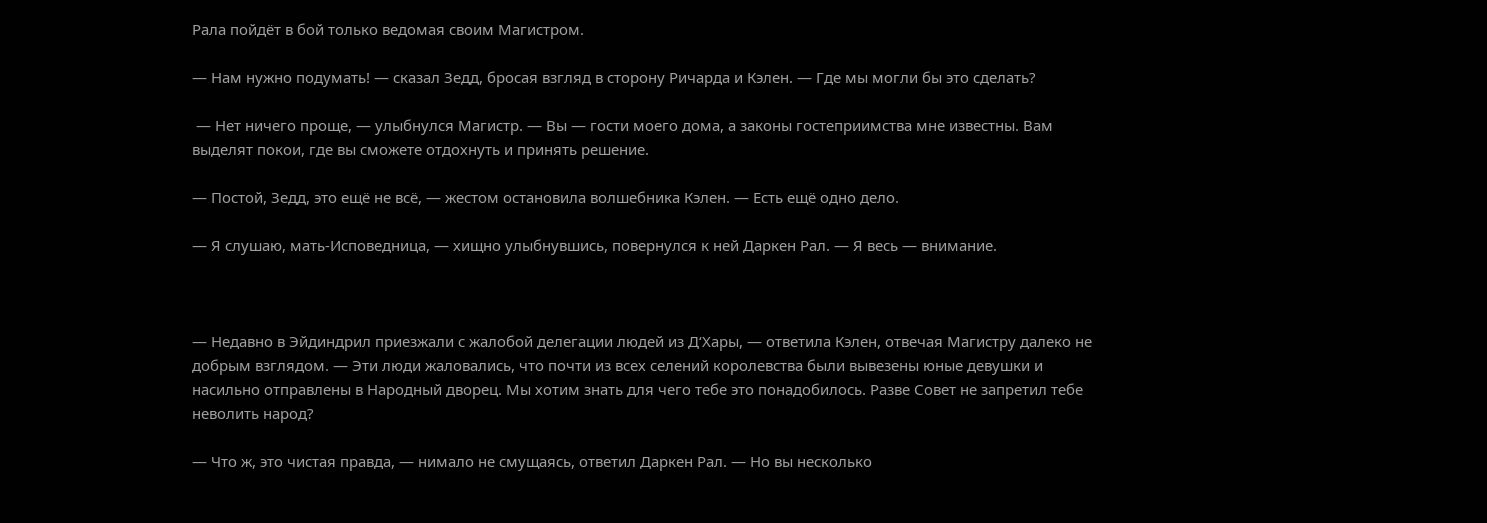Рала пойдёт в бой только ведомая своим Магистром.

— Нам нужно подумать! — сказал Зедд, бросая взгляд в сторону Ричарда и Кэлен. — Где мы могли бы это сделать?

 — Нет ничего проще, — улыбнулся Магистр. — Вы — гости моего дома, а законы гостеприимства мне известны. Вам выделят покои, где вы сможете отдохнуть и принять решение.

— Постой, Зедд, это ещё не всё, — жестом остановила волшебника Кэлен. — Есть ещё одно дело.

— Я слушаю, мать-Исповедница, — хищно улыбнувшись, повернулся к ней Даркен Рал. — Я весь — внимание.



— Недавно в Эйдиндрил приезжали с жалобой делегации людей из Д‘Хары, — ответила Кэлен, отвечая Магистру далеко не добрым взглядом. — Эти люди жаловались, что почти из всех селений королевства были вывезены юные девушки и насильно отправлены в Народный дворец. Мы хотим знать для чего тебе это понадобилось. Разве Совет не запретил тебе неволить народ?

— Что ж, это чистая правда, — нимало не смущаясь, ответил Даркен Рал. — Но вы несколько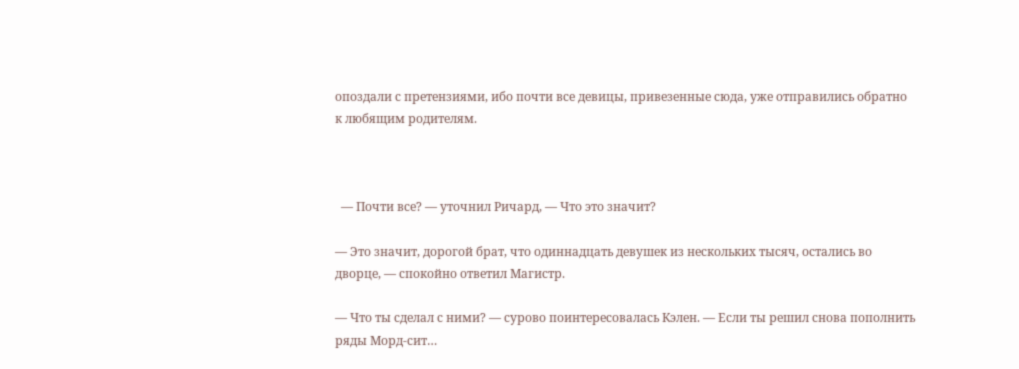опоздали с претензиями, ибо почти все девицы, привезенные сюда, уже отправились обратно к любящим родителям.



  — Почти все? — уточнил Ричард, — Что это значит?

— Это значит, дорогой брат, что одиннадцать девушек из нескольких тысяч, остались во дворце, — спокойно ответил Магистр.

— Что ты сделал с ними? — сурово поинтересовалась Кэлен. — Если ты решил снова пополнить ряды Морд-сит…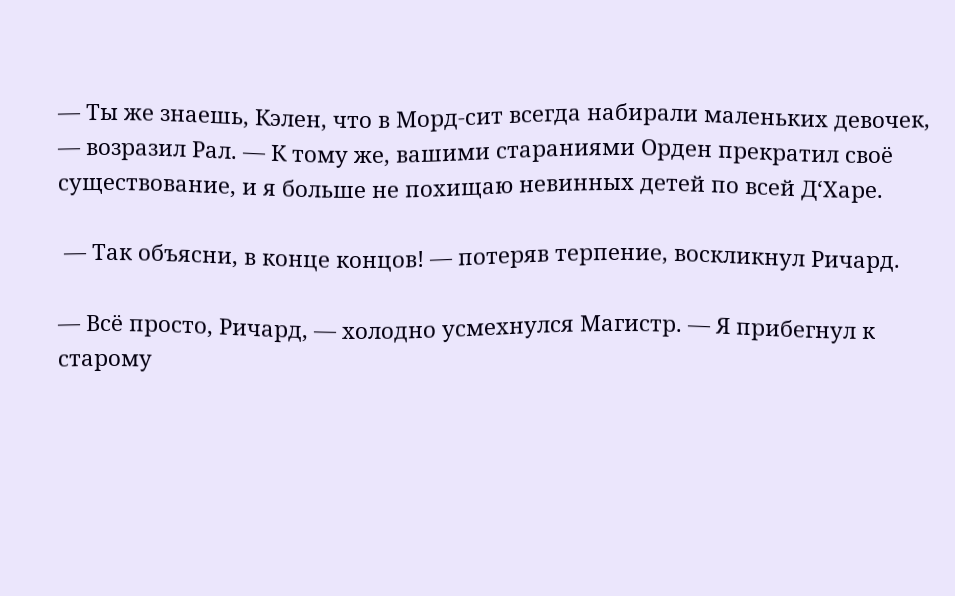— Ты же знаешь, Кэлен, что в Морд-сит всегда набирали маленьких девочек, — возразил Рал. — К тому же, вашими стараниями Орден прекратил своё существование, и я больше не похищаю невинных детей по всей Д‘Харе.

 — Так объясни, в конце концов! — потеряв терпение, воскликнул Ричард.

— Всё просто, Ричард, — холодно усмехнулся Магистр. — Я прибегнул к старому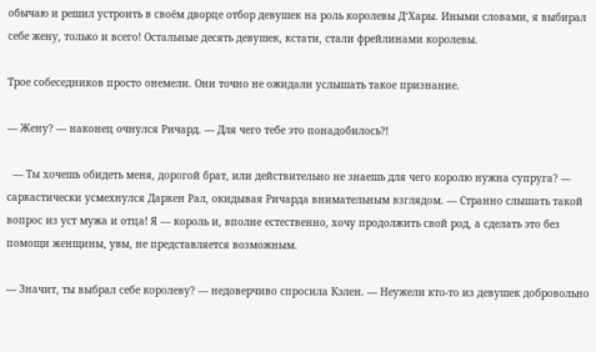обычаю и решил устроить в своём дворце отбор девушек на роль королевы Д‘Хары. Иными словами, я выбирал себе жену, только и всего! Остальные десять девушек, кстати, стали фрейлинами королевы.

Трое собеседников просто онемели. Они точно не ожидали услышать такое признание.

— Жену? — наконец очнулся Ричард. — Для чего тебе это понадобилось?!

  — Ты хочешь обидеть меня, дорогой брат, или действительно не знаешь для чего королю нужна супруга? — саркастически усмехнулся Даркен Рал, окидывая Ричарда внимательным взглядом. — Странно слышать такой вопрос из уст мужа и отца! Я — король и, вполне естественно, хочу продолжить свой род, а сделать это без помощи женщины, увы, не представляется возможным.

— Значит, ты выбрал себе королеву? — недоверчиво спросила Кэлен. — Неужели кто-то из девушек добровольно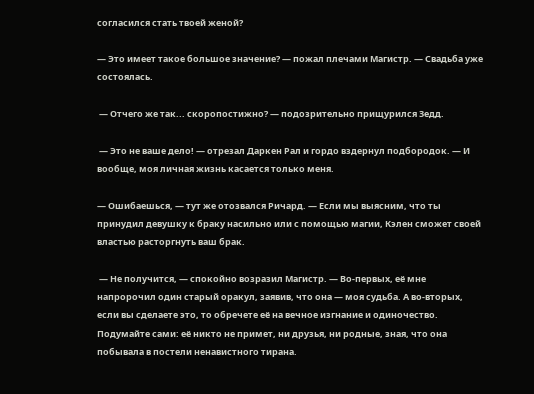согласился стать твоей женой?

— Это имеет такое большое значение? — пожал плечами Магистр. — Свадьба уже состоялась.

 — Отчего же так... скоропостижно? — подозрительно прищурился Зедд.

 — Это не ваше дело! — отрезал Даркен Рал и гордо вздернул подбородок. — И вообще, моя личная жизнь касается только меня.

— Ошибаешься, — тут же отозвался Ричард. — Если мы выясним, что ты принудил девушку к браку насильно или с помощью магии, Кэлен сможет своей властью расторгнуть ваш брак.

 — Не получится, — спокойно возразил Магистр. — Во-первых, её мне напророчил один старый оракул, заявив, что она — моя судьба. А во-вторых, если вы сделаете это, то обречете её на вечное изгнание и одиночество. Подумайте сами: её никто не примет, ни друзья, ни родные, зная, что она побывала в постели ненавистного тирана.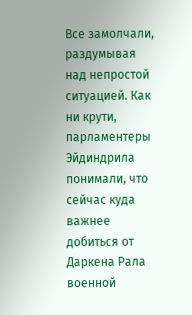Все замолчали, раздумывая над непростой ситуацией. Как ни крути, парламентеры Эйдиндрила понимали, что сейчас куда важнее добиться от Даркена Рала военной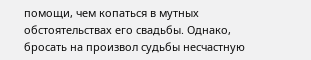помощи, чем копаться в мутных обстоятельствах его свадьбы. Однако, бросать на произвол судьбы несчастную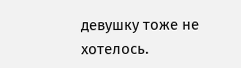девушку тоже не хотелось.